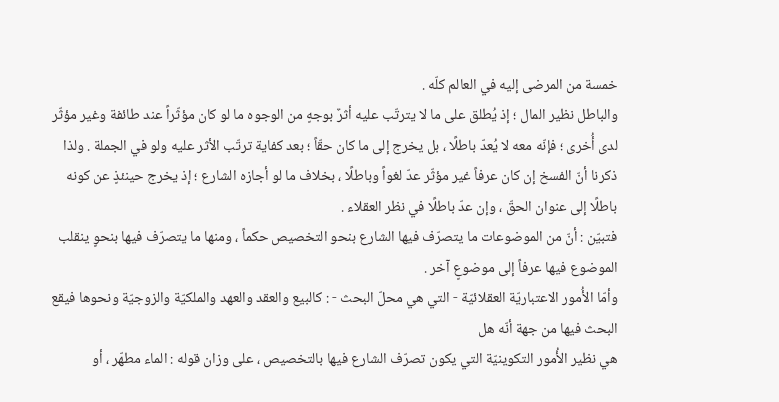خمسة من المرضى إليه في العالم كلّه .
والباطل نظير المال ؛ إذ يُطلق على ما لا يترتّب عليه أثرٌ بوجهٍ من الوجوه ما لو كان مؤثّراً عند طائفة وغير مؤثّر لدى أُخرى ؛ فإنّه معه لا يُعدّ باطلًا ، بل يخرج إلى ما كان حقّاً ؛ بعد كفاية ترتّب الأثر عليه ولو في الجملة . ولذا ذكرنا أنّ الفسخ إن كان عرفاً غير مؤثّر عدّ لغواً وباطلًا ، بخلاف ما لو أجازه الشارع ؛ إذ يخرج حينئذٍ عن كونه باطلًا إلى عنوان الحقّ ، وإن عدّ باطلًا في نظر العقلاء .
فتبيّن : أنّ من الموضوعات ما يتصرّف فيها الشارع بنحو التخصيص حكماً ، ومنها ما يتصرّف فيها بنحوٍ ينقلب الموضوع فيها عرفاً إلى موضوعٍ آخر .
وأمّا الأُمور الاعتباريّة العقلائيّة - التي هي محلّ البحث - : كالبيع والعقد والعهد والملكيّة والزوجيّة ونحوها فيقع البحث فيها من جهة أنّه هل
هي نظير الأُمور التكوينيّة التي يكون تصرّف الشارع فيها بالتخصيص ، على وزان قوله : الماء مطهّر ، أو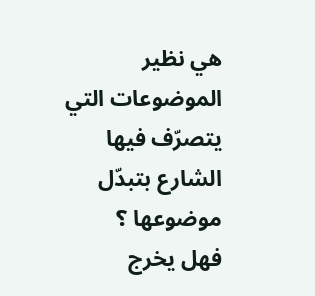هي نظير الموضوعات التي يتصرّف فيها الشارع بتبدّل موضوعها ؟
فهل يخرج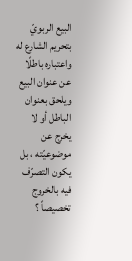البيع الربويّ بتحريم الشارع له واعتباره باطلًا عن عنوان البيع ويلحق بعنوان الباطل أو لا يخرج عن موضوعيّته ، بل يكون التصرّف فيه بالخروج تخصيصاً ؟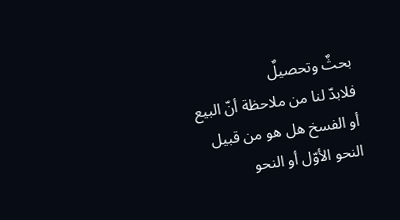بحثٌ وتحصيلٌ
فلابدّ لنا من ملاحظة أنّ البيع أو الفسخ هل هو من قبيل النحو الأوّل أو النحو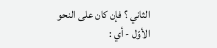الثاني ؟ فإن كان على النحو الأوّل - أي :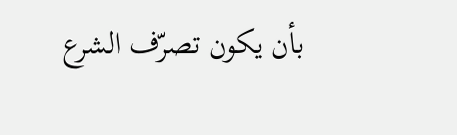بأن يكون تصرّف الشرع